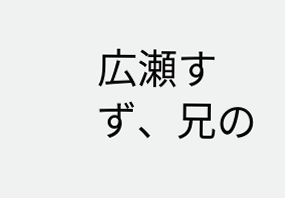広瀬すず、兄の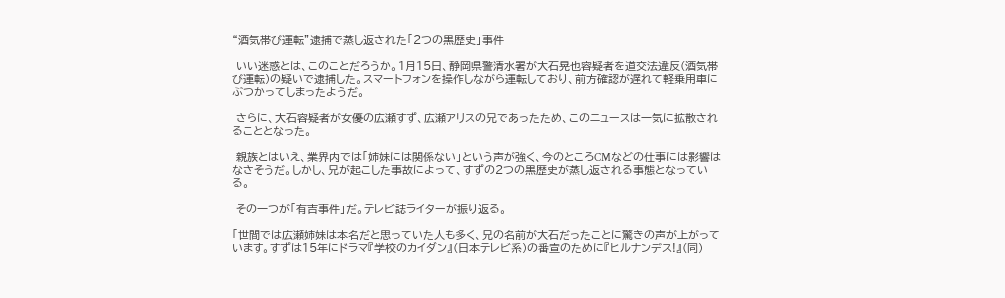“酒気帯び運転”逮捕で蒸し返された「2つの黒歴史」事件

 いい迷惑とは、このことだろうか。1月15日、静岡県警清水署が大石晃也容疑者を道交法違反(酒気帯び運転)の疑いで逮捕した。スマートフォンを操作しながら運転しており、前方確認が遅れて軽乗用車にぶつかってしまったようだ。

 さらに、大石容疑者が女優の広瀬すず、広瀬アリスの兄であったため、このニュースは一気に拡散されることとなった。

 親族とはいえ、業界内では「姉妹には関係ない」という声が強く、今のところCMなどの仕事には影響はなさそうだ。しかし、兄が起こした事故によって、すずの2つの黒歴史が蒸し返される事態となっている。

 その一つが「有吉事件」だ。テレビ誌ライターが振り返る。

「世間では広瀬姉妹は本名だと思っていた人も多く、兄の名前が大石だったことに驚きの声が上がっています。すずは15年にドラマ『学校のカイダン』(日本テレビ系)の番宣のために『ヒルナンデス!』(同)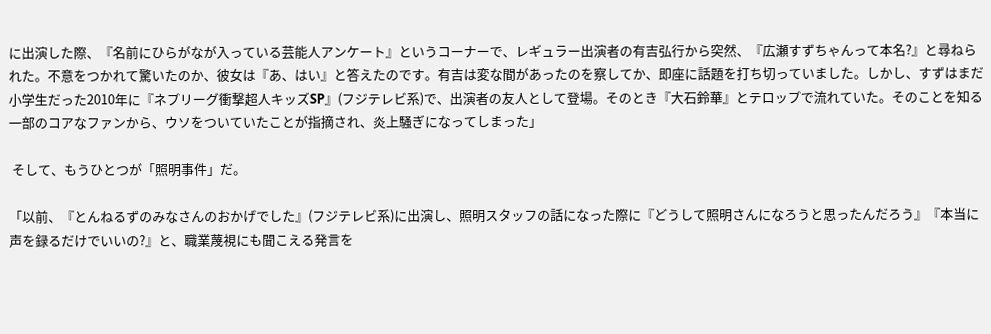に出演した際、『名前にひらがなが入っている芸能人アンケート』というコーナーで、レギュラー出演者の有吉弘行から突然、『広瀬すずちゃんって本名?』と尋ねられた。不意をつかれて驚いたのか、彼女は『あ、はい』と答えたのです。有吉は変な間があったのを察してか、即座に話題を打ち切っていました。しかし、すずはまだ小学生だった2010年に『ネプリーグ衝撃超人キッズSP』(フジテレビ系)で、出演者の友人として登場。そのとき『大石鈴華』とテロップで流れていた。そのことを知る一部のコアなファンから、ウソをついていたことが指摘され、炎上騒ぎになってしまった」

 そして、もうひとつが「照明事件」だ。

「以前、『とんねるずのみなさんのおかげでした』(フジテレビ系)に出演し、照明スタッフの話になった際に『どうして照明さんになろうと思ったんだろう』『本当に声を録るだけでいいの?』と、職業蔑視にも聞こえる発言を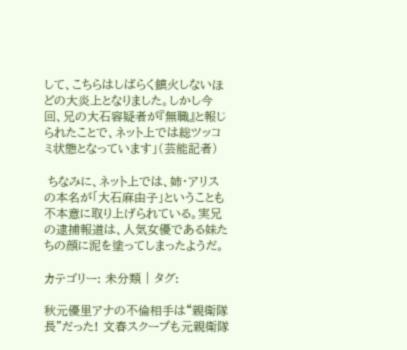して、こちらはしばらく鎮火しないほどの大炎上となりました。しかし今回、兄の大石容疑者が『無職』と報じられたことで、ネット上では総ツッコミ状態となっています」(芸能記者)

 ちなみに、ネット上では、姉・アリスの本名が「大石麻由子」ということも不本意に取り上げられている。実兄の逮捕報道は、人気女優である妹たちの顔に泥を塗ってしまったようだ。

カテゴリー: 未分類 | タグ:

秋元優里アナの不倫相手は“親衛隊長”だった! 文春スクープも元親衛隊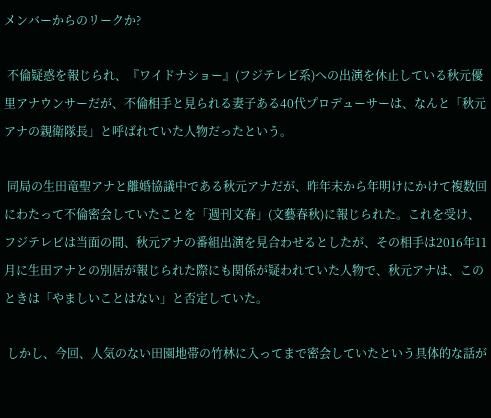メンバーからのリークか?

 不倫疑惑を報じられ、『ワイドナショー』(フジテレビ系)への出演を休止している秋元優里アナウンサーだが、不倫相手と見られる妻子ある40代プロデューサーは、なんと「秋元アナの親衛隊長」と呼ばれていた人物だったという。

 同局の生田竜聖アナと離婚協議中である秋元アナだが、昨年末から年明けにかけて複数回にわたって不倫密会していたことを「週刊文春」(文藝春秋)に報じられた。これを受け、フジテレビは当面の間、秋元アナの番組出演を見合わせるとしたが、その相手は2016年11月に生田アナとの別居が報じられた際にも関係が疑われていた人物で、秋元アナは、このときは「やましいことはない」と否定していた。

 しかし、今回、人気のない田園地帯の竹林に入ってまで密会していたという具体的な話が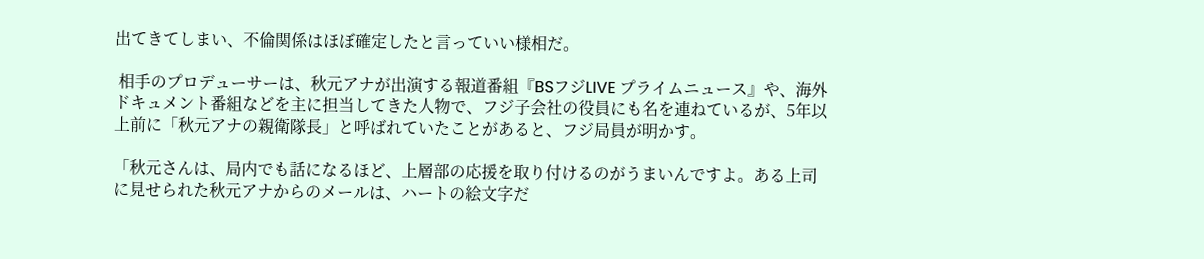出てきてしまい、不倫関係はほぼ確定したと言っていい様相だ。

 相手のプロデューサーは、秋元アナが出演する報道番組『BSフジLIVE プライムニュース』や、海外ドキュメント番組などを主に担当してきた人物で、フジ子会社の役員にも名を連ねているが、5年以上前に「秋元アナの親衛隊長」と呼ばれていたことがあると、フジ局員が明かす。

「秋元さんは、局内でも話になるほど、上層部の応援を取り付けるのがうまいんですよ。ある上司に見せられた秋元アナからのメールは、ハートの絵文字だ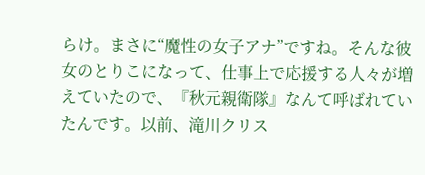らけ。まさに“魔性の女子アナ”ですね。そんな彼女のとりこになって、仕事上で応援する人々が増えていたので、『秋元親衛隊』なんて呼ばれていたんです。以前、滝川クリス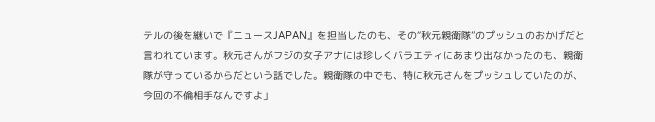テルの後を継いで『ニュースJAPAN』を担当したのも、その“秋元親衛隊”のプッシュのおかげだと言われています。秋元さんがフジの女子アナには珍しくバラエティにあまり出なかったのも、親衛隊が守っているからだという話でした。親衛隊の中でも、特に秋元さんをプッシュしていたのが、今回の不倫相手なんですよ」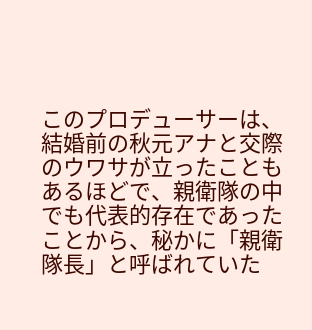このプロデューサーは、結婚前の秋元アナと交際のウワサが立ったこともあるほどで、親衛隊の中でも代表的存在であったことから、秘かに「親衛隊長」と呼ばれていた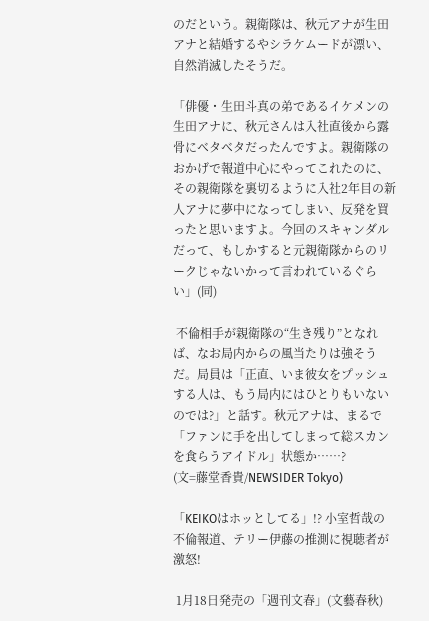のだという。親衛隊は、秋元アナが生田アナと結婚するやシラケムードが漂い、自然消滅したそうだ。

「俳優・生田斗真の弟であるイケメンの生田アナに、秋元さんは入社直後から露骨にベタベタだったんですよ。親衛隊のおかげで報道中心にやってこれたのに、その親衛隊を裏切るように入社2年目の新人アナに夢中になってしまい、反発を買ったと思いますよ。今回のスキャンダルだって、もしかすると元親衛隊からのリークじゃないかって言われているぐらい」(同)

 不倫相手が親衛隊の“生き残り”となれば、なお局内からの風当たりは強そうだ。局員は「正直、いま彼女をプッシュする人は、もう局内にはひとりもいないのでは?」と話す。秋元アナは、まるで「ファンに手を出してしまって総スカンを食らうアイドル」状態か……?
(文=藤堂香貴/NEWSIDER Tokyo)

「KEIKOはホッとしてる」!? 小室哲哉の不倫報道、テリー伊藤の推測に視聴者が激怒!

 1月18日発売の「週刊文春」(文藝春秋)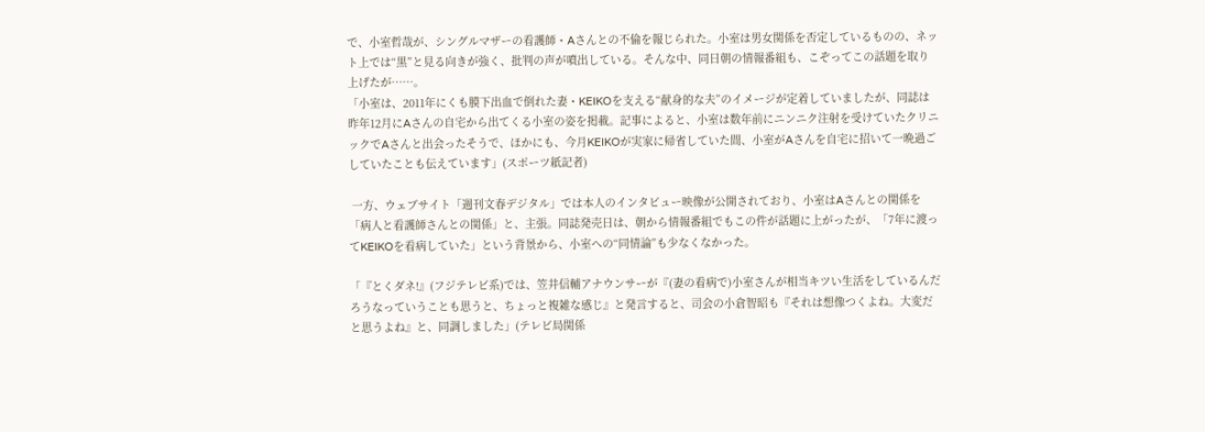で、小室哲哉が、シングルマザーの看護師・Aさんとの不倫を報じられた。小室は男女関係を否定しているものの、ネット上では“黒”と見る向きが強く、批判の声が噴出している。そんな中、同日朝の情報番組も、こぞってこの話題を取り上げたが……。
「小室は、2011年にくも膜下出血で倒れた妻・KEIKOを支える“献身的な夫”のイメージが定着していましたが、同誌は昨年12月にAさんの自宅から出てくる小室の姿を掲載。記事によると、小室は数年前にニンニク注射を受けていたクリニックでAさんと出会ったそうで、ほかにも、今月KEIKOが実家に帰省していた間、小室がAさんを自宅に招いて一晩過ごしていたことも伝えています」(スポーツ紙記者)

 一方、ウェブサイト「週刊文春デジタル」では本人のインタビュー映像が公開されており、小室はAさんとの関係を「病人と看護師さんとの関係」と、主張。同誌発売日は、朝から情報番組でもこの件が話題に上がったが、「7年に渡ってKEIKOを看病していた」という背景から、小室への“同情論”も少なくなかった。

「『とくダネ!』(フジテレビ系)では、笠井信輔アナウンサーが『(妻の看病で)小室さんが相当キツい生活をしているんだろうなっていうことも思うと、ちょっと複雑な感じ』と発言すると、司会の小倉智昭も『それは想像つくよね。大変だと思うよね』と、同調しました」(テレビ局関係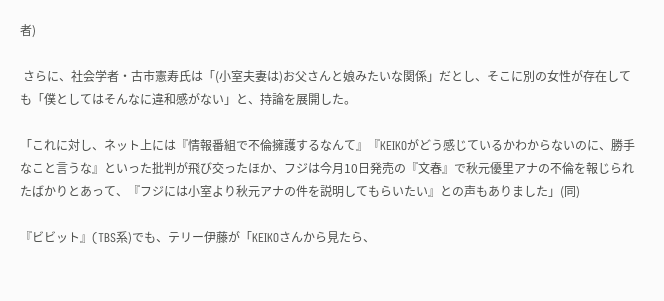者)

 さらに、社会学者・古市憲寿氏は「(小室夫妻は)お父さんと娘みたいな関係」だとし、そこに別の女性が存在しても「僕としてはそんなに違和感がない」と、持論を展開した。

「これに対し、ネット上には『情報番組で不倫擁護するなんて』『KEIKOがどう感じているかわからないのに、勝手なこと言うな』といった批判が飛び交ったほか、フジは今月10日発売の『文春』で秋元優里アナの不倫を報じられたばかりとあって、『フジには小室より秋元アナの件を説明してもらいたい』との声もありました」(同)

『ビビット』(TBS系)でも、テリー伊藤が「KEIKOさんから見たら、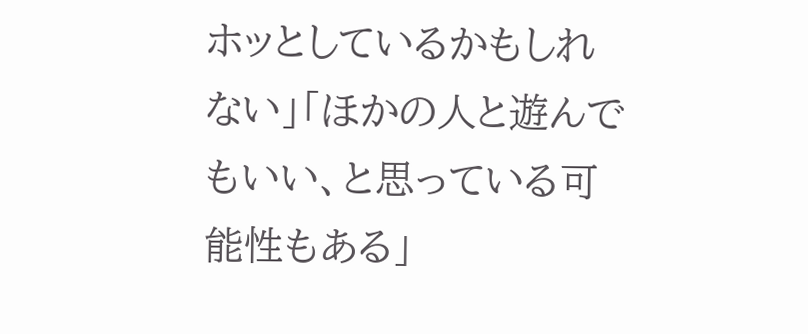ホッとしているかもしれない」「ほかの人と遊んでもいい、と思っている可能性もある」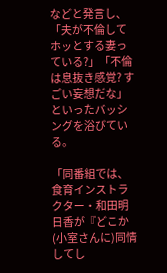などと発言し、「夫が不倫してホッとする妻っている?」「不倫は息抜き感覚? すごい妄想だな」といったバッシングを浴びている。

「同番組では、食育インストラクター・和田明日香が『どこか(小室さんに)同情してし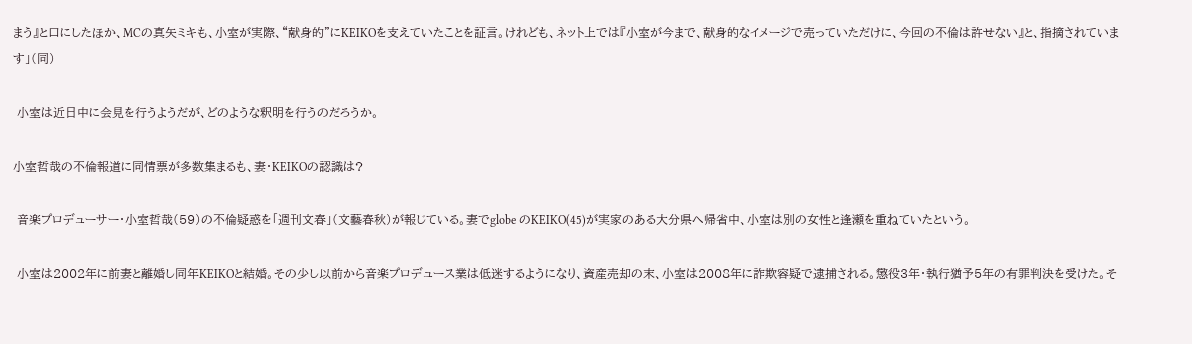まう』と口にしたほか、MCの真矢ミキも、小室が実際、“献身的”にKEIKOを支えていたことを証言。けれども、ネット上では『小室が今まで、献身的なイメージで売っていただけに、今回の不倫は許せない』と、指摘されています」(同)

 小室は近日中に会見を行うようだが、どのような釈明を行うのだろうか。

小室哲哉の不倫報道に同情票が多数集まるも、妻・KEIKOの認識は?

 音楽プロデューサー・小室哲哉(59)の不倫疑惑を「週刊文春」(文藝春秋)が報じている。妻でglobe のKEIKO(45)が実家のある大分県へ帰省中、小室は別の女性と逢瀬を重ねていたという。

 小室は2002年に前妻と離婚し同年KEIKOと結婚。その少し以前から音楽プロデュース業は低迷するようになり、資産売却の末、小室は2008年に詐欺容疑で逮捕される。懲役3年・執行猶予5年の有罪判決を受けた。そ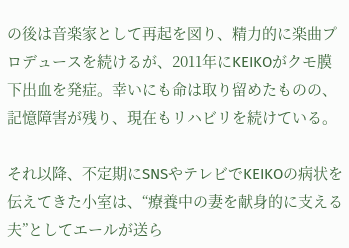の後は音楽家として再起を図り、精力的に楽曲プロデュースを続けるが、2011年にKEIKOがクモ膜下出血を発症。幸いにも命は取り留めたものの、記憶障害が残り、現在もリハビリを続けている。

それ以降、不定期にSNSやテレビでKEIKOの病状を伝えてきた小室は、“療養中の妻を献身的に支える夫”としてエールが送ら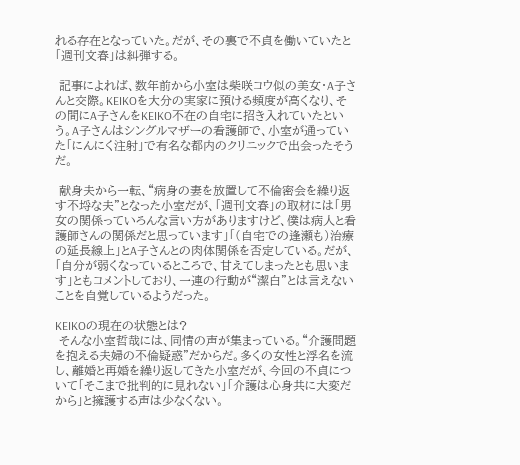れる存在となっていた。だが、その裏で不貞を働いていたと「週刊文春」は糾弾する。

 記事によれば、数年前から小室は柴咲コウ似の美女・A子さんと交際。KEIKOを大分の実家に預ける頻度が高くなり、その間にA子さんをKEIKO不在の自宅に招き入れていたという。A子さんはシングルマザーの看護師で、小室が通っていた「にんにく注射」で有名な都内のクリニックで出会ったそうだ。

 献身夫から一転、“病身の妻を放置して不倫密会を繰り返す不埒な夫”となった小室だが、「週刊文春」の取材には「男女の関係っていろんな言い方がありますけど、僕は病人と看護師さんの関係だと思っています」「(自宅での逢瀬も)治療の延長線上」とA子さんとの肉体関係を否定している。だが、「自分が弱くなっているところで、甘えてしまったとも思います」ともコメントしており、一連の行動が“潔白”とは言えないことを自覚しているようだった。

KEIKOの現在の状態とは?
 そんな小室哲哉には、同情の声が集まっている。“介護問題を抱える夫婦の不倫疑惑”だからだ。多くの女性と浮名を流し、離婚と再婚を繰り返してきた小室だが、今回の不貞について「そこまで批判的に見れない」「介護は心身共に大変だから」と擁護する声は少なくない。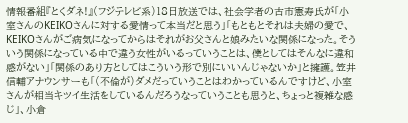情報番組『とくダネ!』(フジテレビ系)18日放送では、社会学者の古市憲寿氏が「小室さんのKEIKOさんに対する愛情って本当だと思う」「もともとそれは夫婦の愛で、KEIKOさんがご病気になってからはそれがお父さんと娘みたいな関係になった。そういう関係になっている中で違う女性がいるっていうことは、僕としてはそんなに違和感がない」「関係のあり方としてはこういう形で別にいいんじゃないか」と擁護。笠井信輔アナウンサーも「(不倫が)ダメだっていうことはわかっているんですけど、小室さんが相当キツイ生活をしているんだろうなっていうことも思うと、ちょっと複雑な感じ」、小倉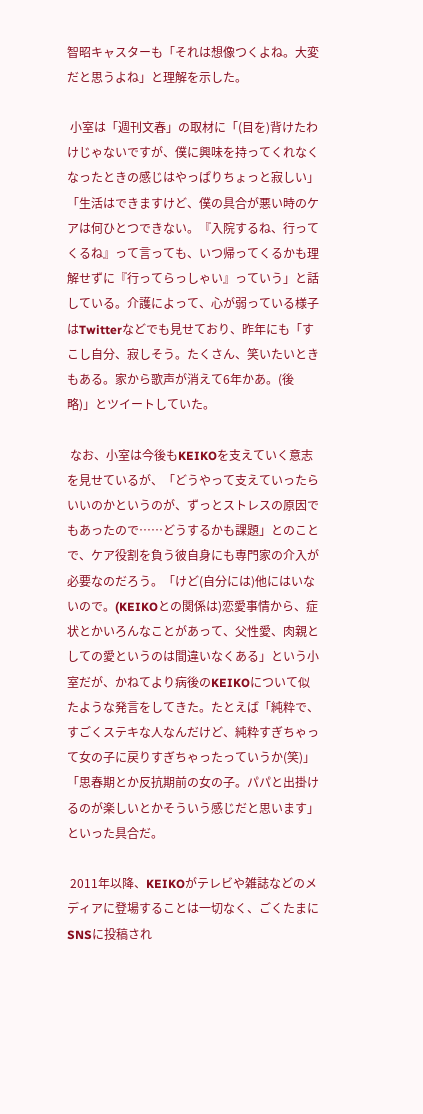智昭キャスターも「それは想像つくよね。大変だと思うよね」と理解を示した。

 小室は「週刊文春」の取材に「(目を)背けたわけじゃないですが、僕に興味を持ってくれなくなったときの感じはやっぱりちょっと寂しい」「生活はできますけど、僕の具合が悪い時のケアは何ひとつできない。『入院するね、行ってくるね』って言っても、いつ帰ってくるかも理解せずに『行ってらっしゃい』っていう」と話している。介護によって、心が弱っている様子はTwitterなどでも見せており、昨年にも「すこし自分、寂しそう。たくさん、笑いたいときもある。家から歌声が消えて6年かあ。(後略)」とツイートしていた。

 なお、小室は今後もKEIKOを支えていく意志を見せているが、「どうやって支えていったらいいのかというのが、ずっとストレスの原因でもあったので……どうするかも課題」とのことで、ケア役割を負う彼自身にも専門家の介入が必要なのだろう。「けど(自分には)他にはいないので。(KEIKOとの関係は)恋愛事情から、症状とかいろんなことがあって、父性愛、肉親としての愛というのは間違いなくある」という小室だが、かねてより病後のKEIKOについて似たような発言をしてきた。たとえば「純粋で、すごくステキな人なんだけど、純粋すぎちゃって女の子に戻りすぎちゃったっていうか(笑)」「思春期とか反抗期前の女の子。パパと出掛けるのが楽しいとかそういう感じだと思います」といった具合だ。

 2011年以降、KEIKOがテレビや雑誌などのメディアに登場することは一切なく、ごくたまにSNSに投稿され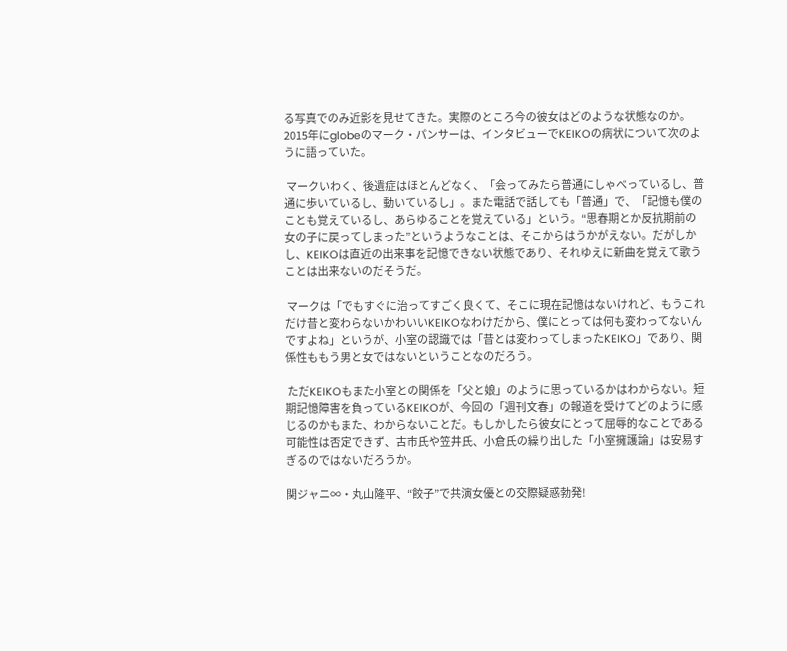る写真でのみ近影を見せてきた。実際のところ今の彼女はどのような状態なのか。2015年にglobeのマーク・パンサーは、インタビューでKEIKOの病状について次のように語っていた。

 マークいわく、後遺症はほとんどなく、「会ってみたら普通にしゃべっているし、普通に歩いているし、動いているし」。また電話で話しても「普通」で、「記憶も僕のことも覚えているし、あらゆることを覚えている」という。“思春期とか反抗期前の女の子に戻ってしまった”というようなことは、そこからはうかがえない。だがしかし、KEIKOは直近の出来事を記憶できない状態であり、それゆえに新曲を覚えて歌うことは出来ないのだそうだ。

 マークは「でもすぐに治ってすごく良くて、そこに現在記憶はないけれど、もうこれだけ昔と変わらないかわいいKEIKOなわけだから、僕にとっては何も変わってないんですよね」というが、小室の認識では「昔とは変わってしまったKEIKO」であり、関係性ももう男と女ではないということなのだろう。

 ただKEIKOもまた小室との関係を「父と娘」のように思っているかはわからない。短期記憶障害を負っているKEIKOが、今回の「週刊文春」の報道を受けてどのように感じるのかもまた、わからないことだ。もしかしたら彼女にとって屈辱的なことである可能性は否定できず、古市氏や笠井氏、小倉氏の繰り出した「小室擁護論」は安易すぎるのではないだろうか。

関ジャニ∞・丸山隆平、“餃子”で共演女優との交際疑惑勃発!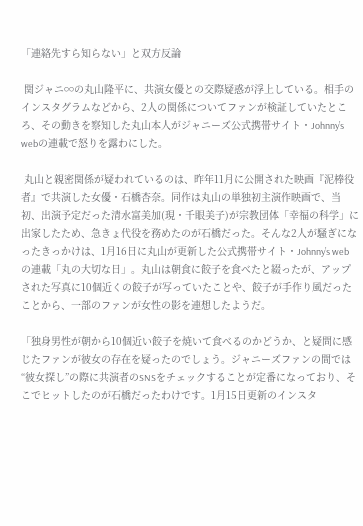「連絡先すら知らない」と双方反論

 関ジャニ∞の丸山隆平に、共演女優との交際疑惑が浮上している。相手のインスタグラムなどから、2人の関係についてファンが検証していたところ、その動きを察知した丸山本人がジャニーズ公式携帯サイト・Johnny’s webの連載で怒りを露わにした。

 丸山と親密関係が疑われているのは、昨年11月に公開された映画『泥棒役者』で共演した女優・石橋杏奈。同作は丸山の単独初主演作映画で、当初、出演予定だった清水富美加(現・千眼美子)が宗教団体「幸福の科学」に出家したため、急きょ代役を務めたのが石橋だった。そんな2人が騒ぎになったきっかけは、1月16日に丸山が更新した公式携帯サイト・Johnny’s webの連載「丸の大切な日」。丸山は朝食に餃子を食べたと綴ったが、アップされた写真に10個近くの餃子が写っていたことや、餃子が手作り風だったことから、一部のファンが女性の影を連想したようだ。

「独身男性が朝から10個近い餃子を焼いて食べるのかどうか、と疑問に感じたファンが彼女の存在を疑ったのでしょう。ジャニーズファンの間では“彼女探し”の際に共演者のSNSをチェックすることが定番になっており、そこでヒットしたのが石橋だったわけです。1月15日更新のインスタ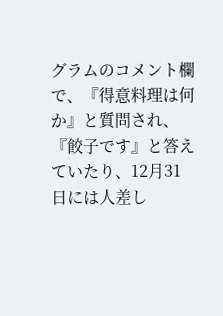グラムのコメント欄で、『得意料理は何か』と質問され、『餃子です』と答えていたり、12月31日には人差し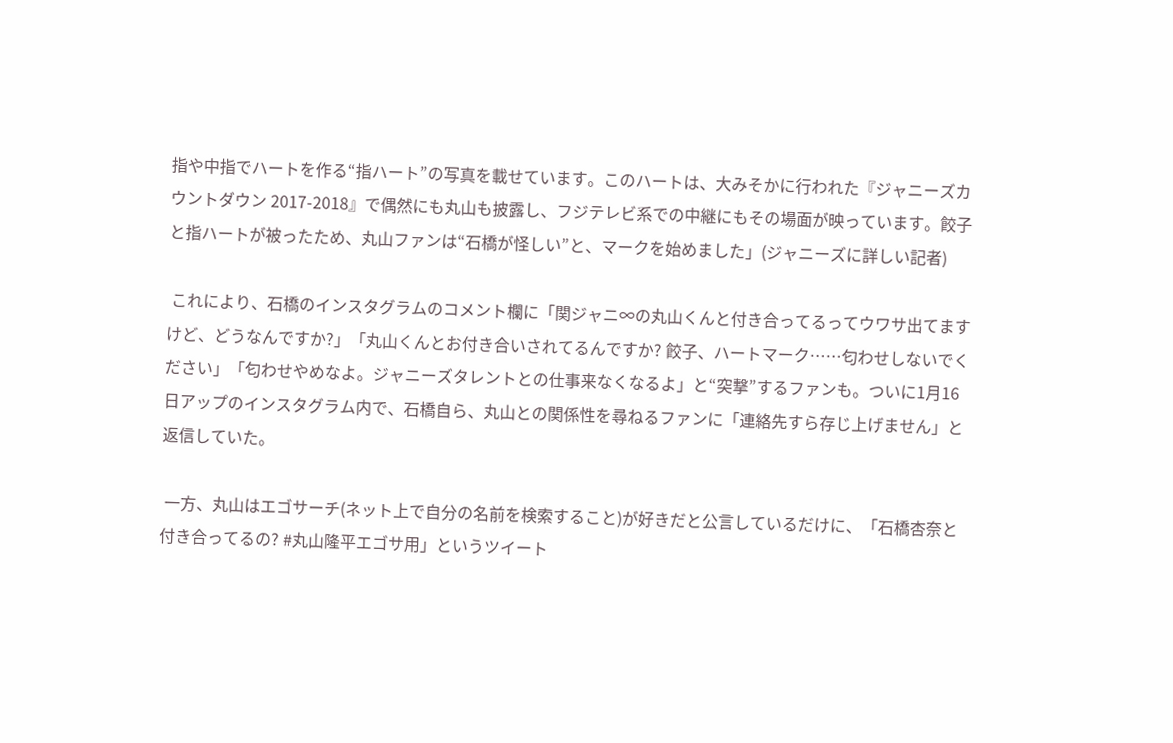指や中指でハートを作る“指ハート”の写真を載せています。このハートは、大みそかに行われた『ジャニーズカウントダウン 2017-2018』で偶然にも丸山も披露し、フジテレビ系での中継にもその場面が映っています。餃子と指ハートが被ったため、丸山ファンは“石橋が怪しい”と、マークを始めました」(ジャニーズに詳しい記者)

 これにより、石橋のインスタグラムのコメント欄に「関ジャニ∞の丸山くんと付き合ってるってウワサ出てますけど、どうなんですか?」「丸山くんとお付き合いされてるんですか? 餃子、ハートマーク……匂わせしないでください」「匂わせやめなよ。ジャニーズタレントとの仕事来なくなるよ」と“突撃”するファンも。ついに1月16日アップのインスタグラム内で、石橋自ら、丸山との関係性を尋ねるファンに「連絡先すら存じ上げません」と返信していた。

 一方、丸山はエゴサーチ(ネット上で自分の名前を検索すること)が好きだと公言しているだけに、「石橋杏奈と付き合ってるの? #丸山隆平エゴサ用」というツイート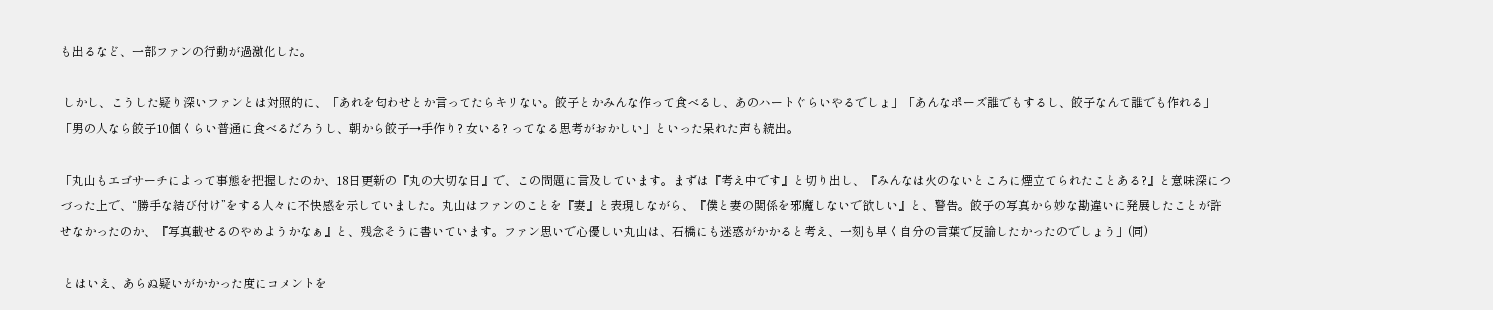も出るなど、一部ファンの行動が過激化した。

 しかし、こうした疑り深いファンとは対照的に、「あれを匂わせとか言ってたらキリない。餃子とかみんな作って食べるし、あのハートぐらいやるでしょ」「あんなポーズ誰でもするし、餃子なんて誰でも作れる」「男の人なら餃子10個くらい普通に食べるだろうし、朝から餃子→手作り? 女いる? ってなる思考がおかしい」といった呆れた声も続出。

「丸山もエゴサーチによって事態を把握したのか、18日更新の『丸の大切な日』で、この問題に言及しています。まずは『考え中です』と切り出し、『みんなは火のないところに煙立てられたことある?』と意味深につづった上で、“勝手な結び付け”をする人々に不快感を示していました。丸山はファンのことを『妻』と表現しながら、『僕と妻の関係を邪魔しないで欲しい』と、警告。餃子の写真から妙な勘違いに発展したことが許せなかったのか、『写真載せるのやめようかなぁ』と、残念そうに書いています。ファン思いで心優しい丸山は、石橋にも迷惑がかかると考え、一刻も早く自分の言葉で反論したかったのでしょう」(同)

 とはいえ、あらぬ疑いがかかった度にコメントを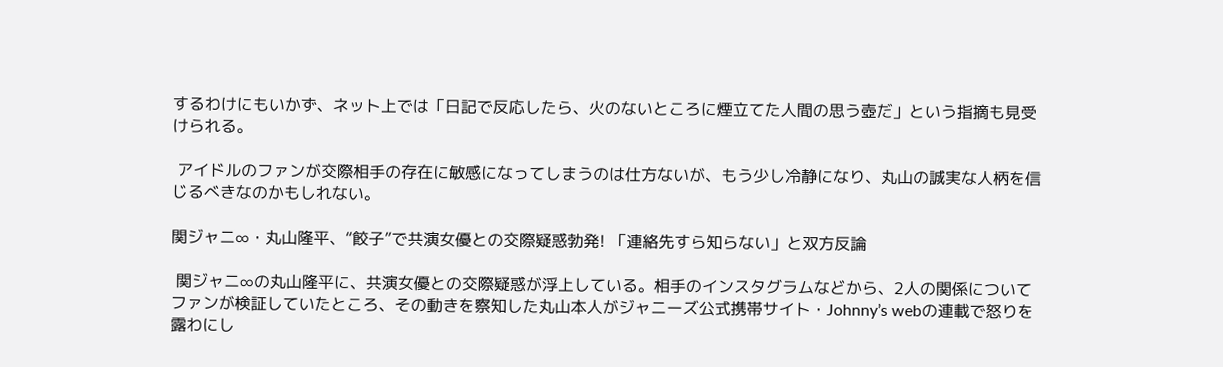するわけにもいかず、ネット上では「日記で反応したら、火のないところに煙立てた人間の思う壺だ」という指摘も見受けられる。

 アイドルのファンが交際相手の存在に敏感になってしまうのは仕方ないが、もう少し冷静になり、丸山の誠実な人柄を信じるべきなのかもしれない。

関ジャニ∞・丸山隆平、“餃子”で共演女優との交際疑惑勃発! 「連絡先すら知らない」と双方反論

 関ジャニ∞の丸山隆平に、共演女優との交際疑惑が浮上している。相手のインスタグラムなどから、2人の関係についてファンが検証していたところ、その動きを察知した丸山本人がジャニーズ公式携帯サイト・Johnny’s webの連載で怒りを露わにし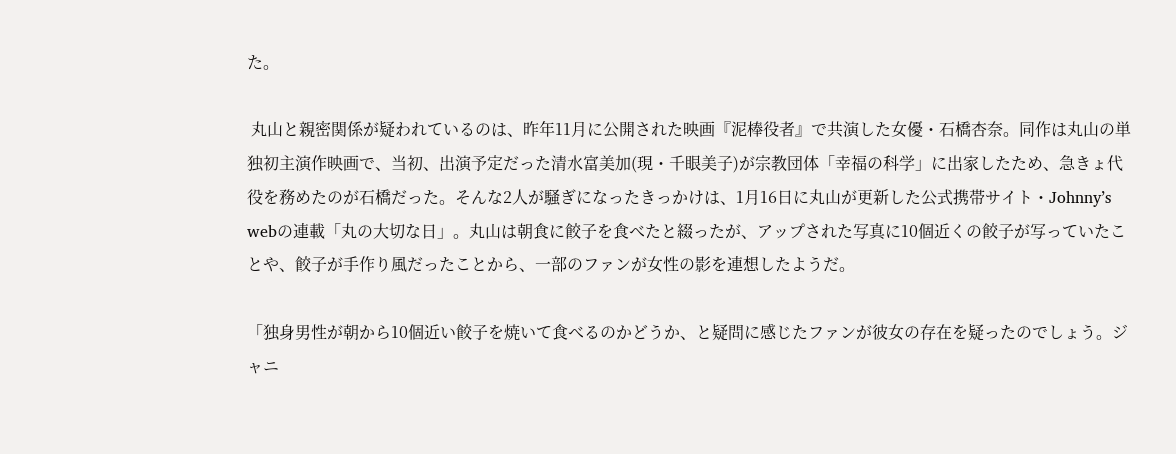た。

 丸山と親密関係が疑われているのは、昨年11月に公開された映画『泥棒役者』で共演した女優・石橋杏奈。同作は丸山の単独初主演作映画で、当初、出演予定だった清水富美加(現・千眼美子)が宗教団体「幸福の科学」に出家したため、急きょ代役を務めたのが石橋だった。そんな2人が騒ぎになったきっかけは、1月16日に丸山が更新した公式携帯サイト・Johnny’s webの連載「丸の大切な日」。丸山は朝食に餃子を食べたと綴ったが、アップされた写真に10個近くの餃子が写っていたことや、餃子が手作り風だったことから、一部のファンが女性の影を連想したようだ。

「独身男性が朝から10個近い餃子を焼いて食べるのかどうか、と疑問に感じたファンが彼女の存在を疑ったのでしょう。ジャニ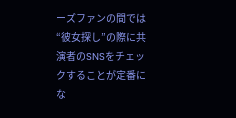ーズファンの間では“彼女探し”の際に共演者のSNSをチェックすることが定番にな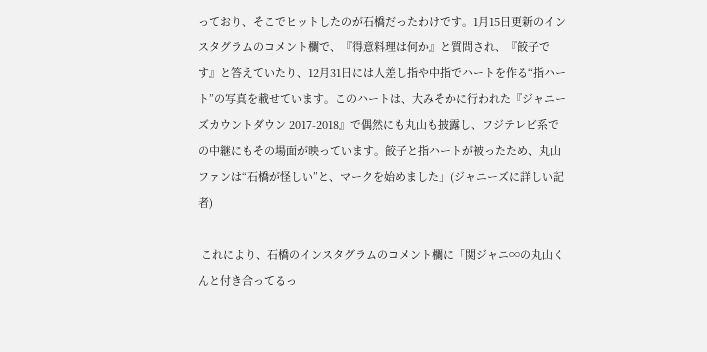っており、そこでヒットしたのが石橋だったわけです。1月15日更新のインスタグラムのコメント欄で、『得意料理は何か』と質問され、『餃子です』と答えていたり、12月31日には人差し指や中指でハートを作る“指ハート”の写真を載せています。このハートは、大みそかに行われた『ジャニーズカウントダウン 2017-2018』で偶然にも丸山も披露し、フジテレビ系での中継にもその場面が映っています。餃子と指ハートが被ったため、丸山ファンは“石橋が怪しい”と、マークを始めました」(ジャニーズに詳しい記者)

 これにより、石橋のインスタグラムのコメント欄に「関ジャニ∞の丸山くんと付き合ってるっ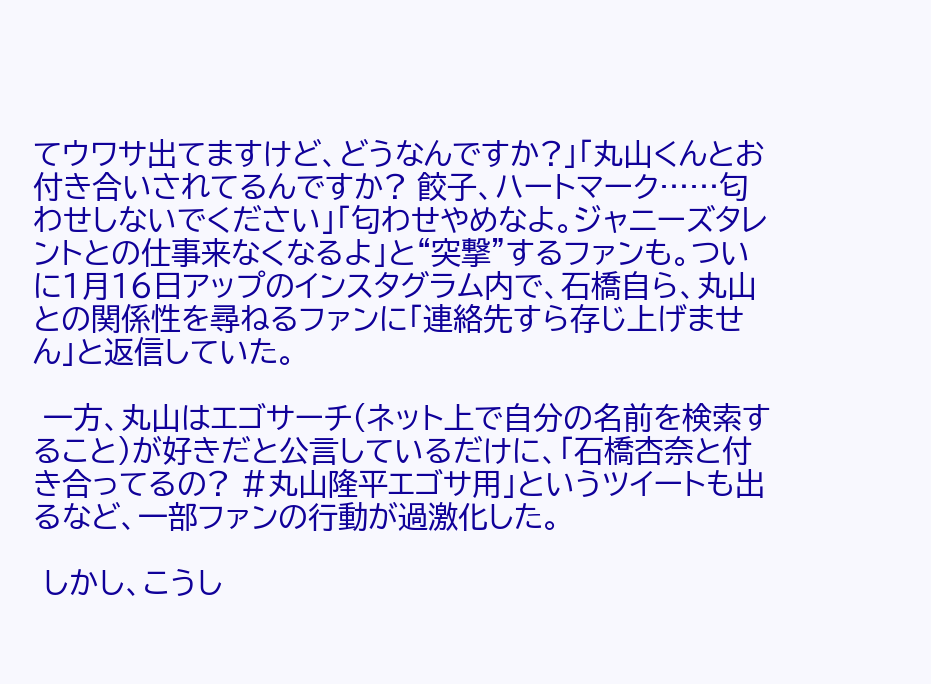てウワサ出てますけど、どうなんですか?」「丸山くんとお付き合いされてるんですか? 餃子、ハートマーク……匂わせしないでください」「匂わせやめなよ。ジャニーズタレントとの仕事来なくなるよ」と“突撃”するファンも。ついに1月16日アップのインスタグラム内で、石橋自ら、丸山との関係性を尋ねるファンに「連絡先すら存じ上げません」と返信していた。

 一方、丸山はエゴサーチ(ネット上で自分の名前を検索すること)が好きだと公言しているだけに、「石橋杏奈と付き合ってるの? #丸山隆平エゴサ用」というツイートも出るなど、一部ファンの行動が過激化した。

 しかし、こうし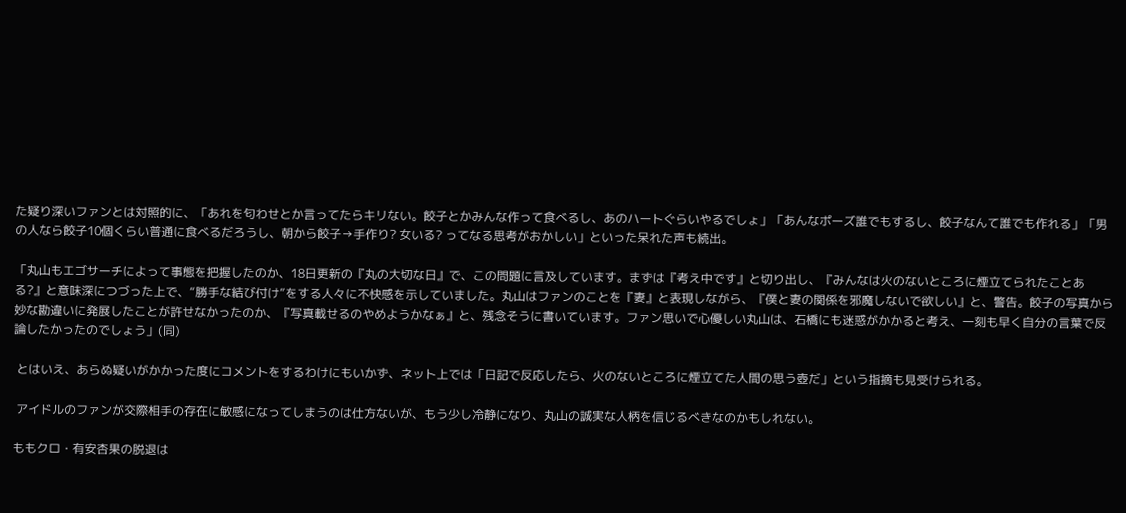た疑り深いファンとは対照的に、「あれを匂わせとか言ってたらキリない。餃子とかみんな作って食べるし、あのハートぐらいやるでしょ」「あんなポーズ誰でもするし、餃子なんて誰でも作れる」「男の人なら餃子10個くらい普通に食べるだろうし、朝から餃子→手作り? 女いる? ってなる思考がおかしい」といった呆れた声も続出。

「丸山もエゴサーチによって事態を把握したのか、18日更新の『丸の大切な日』で、この問題に言及しています。まずは『考え中です』と切り出し、『みんなは火のないところに煙立てられたことある?』と意味深につづった上で、“勝手な結び付け”をする人々に不快感を示していました。丸山はファンのことを『妻』と表現しながら、『僕と妻の関係を邪魔しないで欲しい』と、警告。餃子の写真から妙な勘違いに発展したことが許せなかったのか、『写真載せるのやめようかなぁ』と、残念そうに書いています。ファン思いで心優しい丸山は、石橋にも迷惑がかかると考え、一刻も早く自分の言葉で反論したかったのでしょう」(同)

 とはいえ、あらぬ疑いがかかった度にコメントをするわけにもいかず、ネット上では「日記で反応したら、火のないところに煙立てた人間の思う壺だ」という指摘も見受けられる。

 アイドルのファンが交際相手の存在に敏感になってしまうのは仕方ないが、もう少し冷静になり、丸山の誠実な人柄を信じるべきなのかもしれない。

ももクロ・有安杏果の脱退は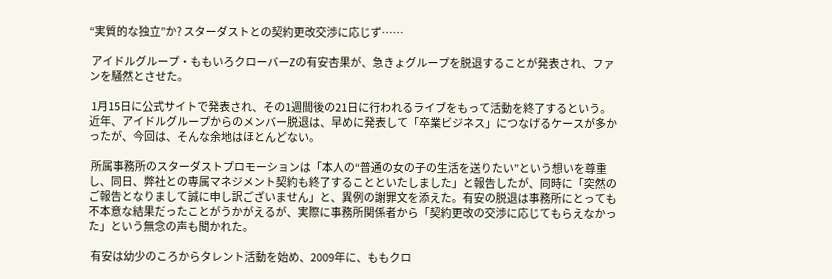“実質的な独立”か? スターダストとの契約更改交渉に応じず……

 アイドルグループ・ももいろクローバーZの有安杏果が、急きょグループを脱退することが発表され、ファンを騒然とさせた。

 1月15日に公式サイトで発表され、その1週間後の21日に行われるライブをもって活動を終了するという。近年、アイドルグループからのメンバー脱退は、早めに発表して「卒業ビジネス」につなげるケースが多かったが、今回は、そんな余地はほとんどない。

 所属事務所のスターダストプロモーションは「本人の“普通の女の子の生活を送りたい”という想いを尊重し、同日、弊社との専属マネジメント契約も終了することといたしました」と報告したが、同時に「突然のご報告となりまして誠に申し訳ございません」と、異例の謝罪文を添えた。有安の脱退は事務所にとっても不本意な結果だったことがうかがえるが、実際に事務所関係者から「契約更改の交渉に応じてもらえなかった」という無念の声も聞かれた。

 有安は幼少のころからタレント活動を始め、2009年に、ももクロ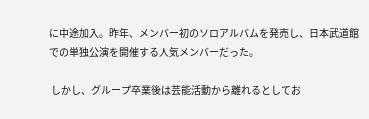に中途加入。昨年、メンバー初のソロアルバムを発売し、日本武道館での単独公演を開催する人気メンバーだった。

 しかし、グループ卒業後は芸能活動から離れるとしてお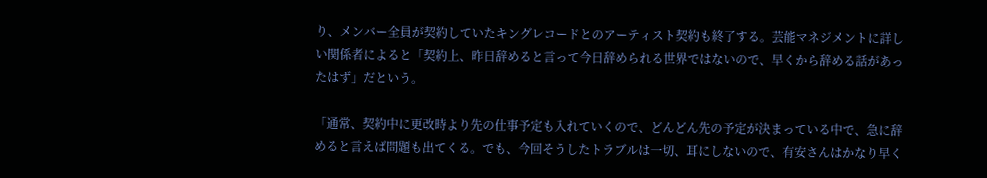り、メンバー全員が契約していたキングレコードとのアーティスト契約も終了する。芸能マネジメントに詳しい関係者によると「契約上、昨日辞めると言って今日辞められる世界ではないので、早くから辞める話があったはず」だという。

「通常、契約中に更改時より先の仕事予定も入れていくので、どんどん先の予定が決まっている中で、急に辞めると言えば問題も出てくる。でも、今回そうしたトラブルは一切、耳にしないので、有安さんはかなり早く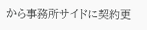から事務所サイドに契約更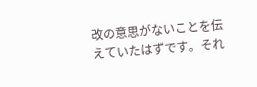改の意思がないことを伝えていたはずです。それ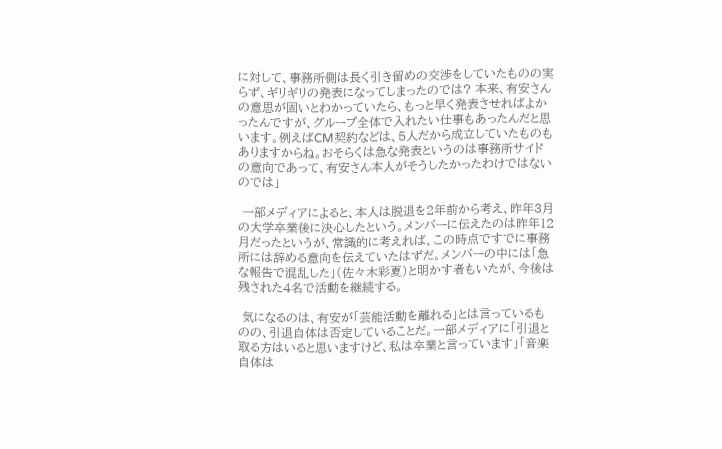に対して、事務所側は長く引き留めの交渉をしていたものの実らず、ギリギリの発表になってしまったのでは? 本来、有安さんの意思が固いとわかっていたら、もっと早く発表させればよかったんですが、グループ全体で入れたい仕事もあったんだと思います。例えばCM契約などは、5人だから成立していたものもありますからね。おそらくは急な発表というのは事務所サイドの意向であって、有安さん本人がそうしたかったわけではないのでは」

 一部メディアによると、本人は脱退を2年前から考え、昨年3月の大学卒業後に決心したという。メンバーに伝えたのは昨年12月だったというが、常識的に考えれば、この時点ですでに事務所には辞める意向を伝えていたはずだ。メンバーの中には「急な報告で混乱した」(佐々木彩夏)と明かす者もいたが、今後は残された4名で活動を継続する。

 気になるのは、有安が「芸能活動を離れる」とは言っているものの、引退自体は否定していることだ。一部メディアに「引退と取る方はいると思いますけど、私は卒業と言っています」「音楽自体は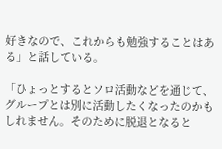好きなので、これからも勉強することはある」と話している。

「ひょっとするとソロ活動などを通じて、グループとは別に活動したくなったのかもしれません。そのために脱退となると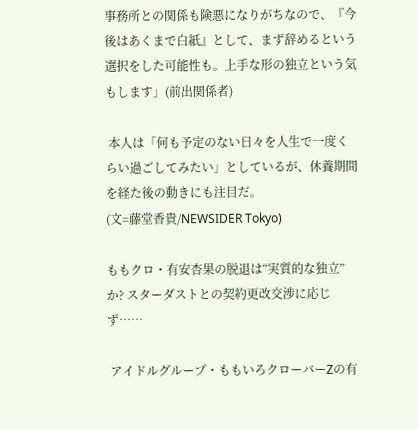事務所との関係も険悪になりがちなので、『今後はあくまで白紙』として、まず辞めるという選択をした可能性も。上手な形の独立という気もします」(前出関係者)

 本人は「何も予定のない日々を人生で一度くらい過ごしてみたい」としているが、休養期間を経た後の動きにも注目だ。
(文=藤堂香貴/NEWSIDER Tokyo)

ももクロ・有安杏果の脱退は“実質的な独立”か? スターダストとの契約更改交渉に応じず……

 アイドルグループ・ももいろクローバーZの有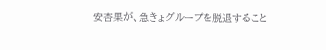安杏果が、急きょグループを脱退すること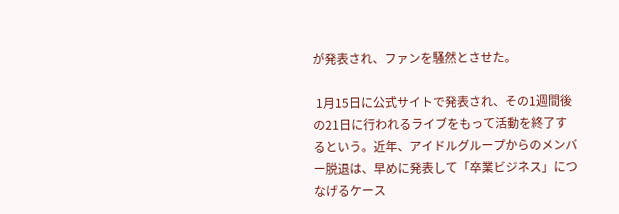が発表され、ファンを騒然とさせた。

 1月15日に公式サイトで発表され、その1週間後の21日に行われるライブをもって活動を終了するという。近年、アイドルグループからのメンバー脱退は、早めに発表して「卒業ビジネス」につなげるケース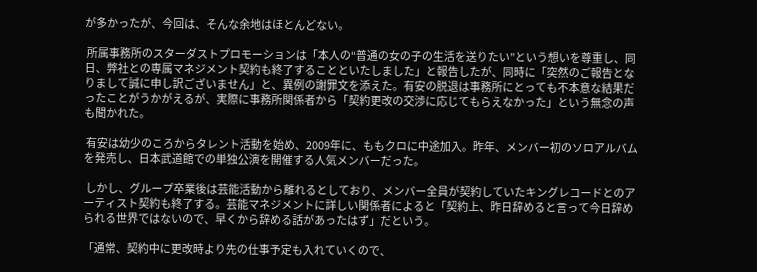が多かったが、今回は、そんな余地はほとんどない。

 所属事務所のスターダストプロモーションは「本人の“普通の女の子の生活を送りたい”という想いを尊重し、同日、弊社との専属マネジメント契約も終了することといたしました」と報告したが、同時に「突然のご報告となりまして誠に申し訳ございません」と、異例の謝罪文を添えた。有安の脱退は事務所にとっても不本意な結果だったことがうかがえるが、実際に事務所関係者から「契約更改の交渉に応じてもらえなかった」という無念の声も聞かれた。

 有安は幼少のころからタレント活動を始め、2009年に、ももクロに中途加入。昨年、メンバー初のソロアルバムを発売し、日本武道館での単独公演を開催する人気メンバーだった。

 しかし、グループ卒業後は芸能活動から離れるとしており、メンバー全員が契約していたキングレコードとのアーティスト契約も終了する。芸能マネジメントに詳しい関係者によると「契約上、昨日辞めると言って今日辞められる世界ではないので、早くから辞める話があったはず」だという。

「通常、契約中に更改時より先の仕事予定も入れていくので、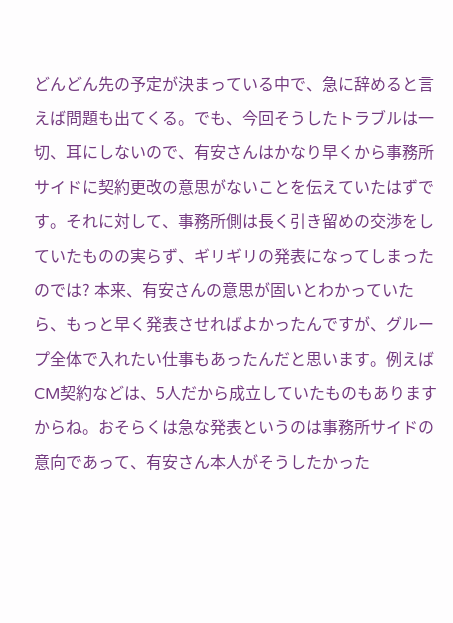どんどん先の予定が決まっている中で、急に辞めると言えば問題も出てくる。でも、今回そうしたトラブルは一切、耳にしないので、有安さんはかなり早くから事務所サイドに契約更改の意思がないことを伝えていたはずです。それに対して、事務所側は長く引き留めの交渉をしていたものの実らず、ギリギリの発表になってしまったのでは? 本来、有安さんの意思が固いとわかっていたら、もっと早く発表させればよかったんですが、グループ全体で入れたい仕事もあったんだと思います。例えばCM契約などは、5人だから成立していたものもありますからね。おそらくは急な発表というのは事務所サイドの意向であって、有安さん本人がそうしたかった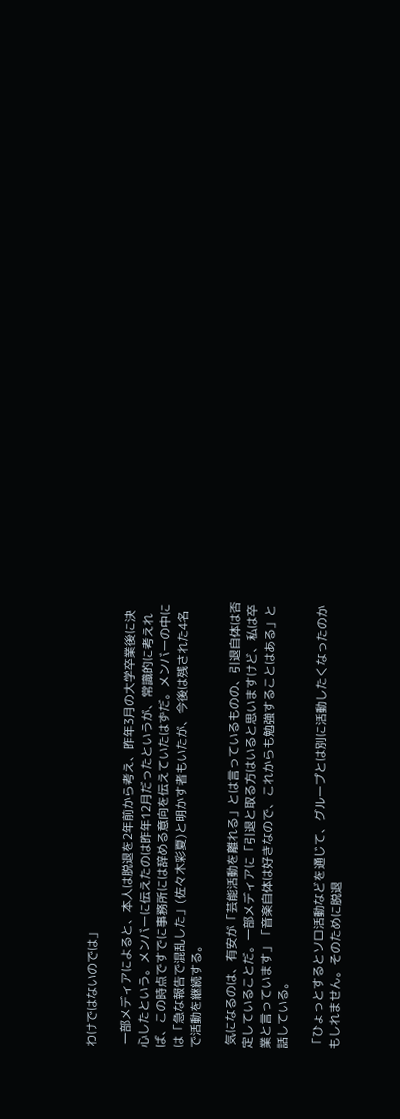わけではないのでは」

 一部メディアによると、本人は脱退を2年前から考え、昨年3月の大学卒業後に決心したという。メンバーに伝えたのは昨年12月だったというが、常識的に考えれば、この時点ですでに事務所には辞める意向を伝えていたはずだ。メンバーの中には「急な報告で混乱した」(佐々木彩夏)と明かす者もいたが、今後は残された4名で活動を継続する。

 気になるのは、有安が「芸能活動を離れる」とは言っているものの、引退自体は否定していることだ。一部メディアに「引退と取る方はいると思いますけど、私は卒業と言っています」「音楽自体は好きなので、これからも勉強することはある」と話している。

「ひょっとするとソロ活動などを通じて、グループとは別に活動したくなったのかもしれません。そのために脱退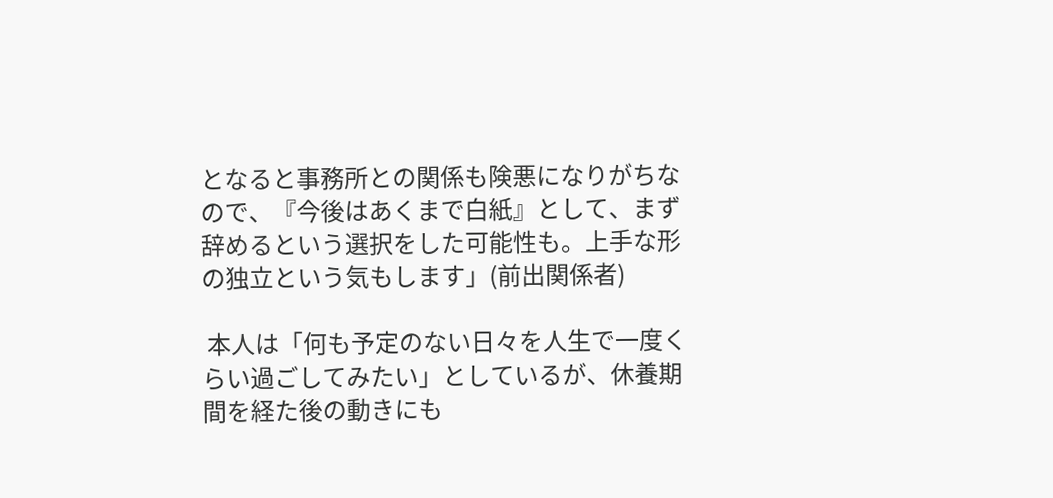となると事務所との関係も険悪になりがちなので、『今後はあくまで白紙』として、まず辞めるという選択をした可能性も。上手な形の独立という気もします」(前出関係者)

 本人は「何も予定のない日々を人生で一度くらい過ごしてみたい」としているが、休養期間を経た後の動きにも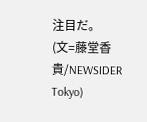注目だ。
(文=藤堂香貴/NEWSIDER Tokyo)